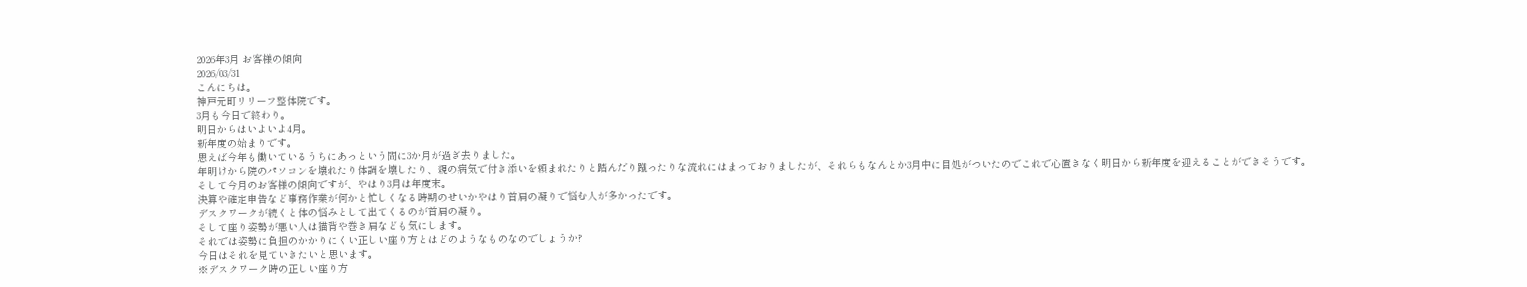2026年3月 お客様の傾向
2026/03/31
こんにちは。
神戸元町リリーフ整体院です。
3月も今日で終わり。
明日からはいよいよ4月。
新年度の始まりです。
思えば今年も働いているうちにあっという間に3か月が過ぎ去りました。
年明けから院のパソコンを壊れたり体調を壊したり、親の病気で付き添いを頼まれたりと踏んだり蹴ったりな流れにはまっておりましたが、それらもなんとか3月中に目処がついたのでこれで心置きなく明日から新年度を迎えることができそうです。
そして今月のお客様の傾向ですが、やはり3月は年度末。
決算や確定申告など事務作業が何かと忙しくなる時期のせいかやはり首肩の凝りで悩む人が多かったです。
デスクワークが続くと体の悩みとして出てくるのが首肩の凝り。
そして座り姿勢が悪い人は猫背や巻き肩なども気にします。
それでは姿勢に負担のかかりにくい正しい座り方とはどのようなものなのでしょうか?
今日はそれを見ていきたいと思います。
※デスクワーク時の正しい座り方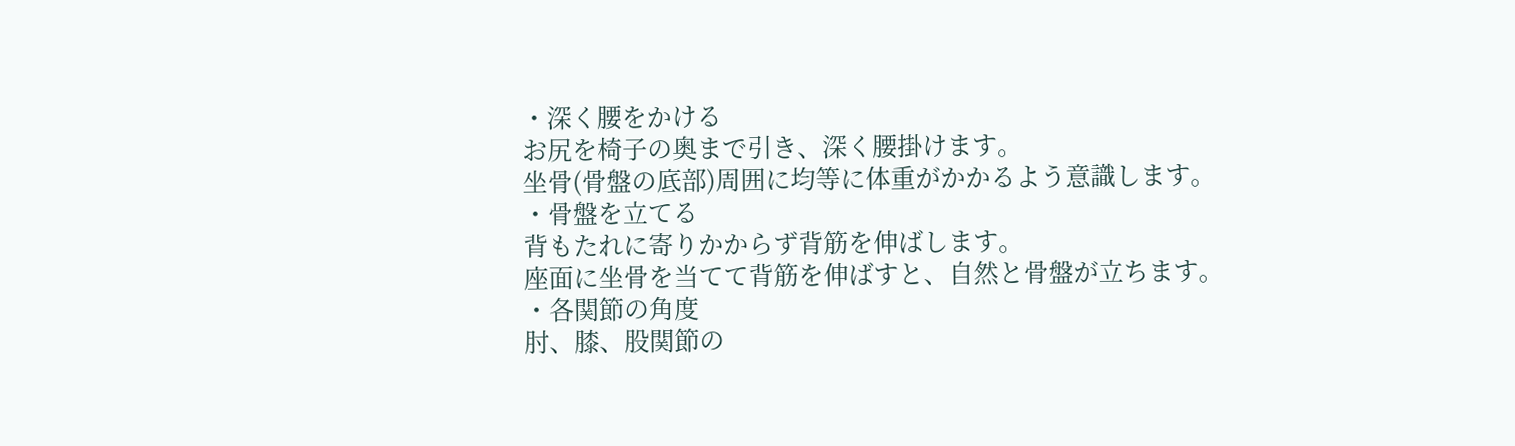・深く腰をかける
お尻を椅子の奥まで引き、深く腰掛けます。
坐骨(骨盤の底部)周囲に均等に体重がかかるよう意識します。
・骨盤を立てる
背もたれに寄りかからず背筋を伸ばします。
座面に坐骨を当てて背筋を伸ばすと、自然と骨盤が立ちます。
・各関節の角度
肘、膝、股関節の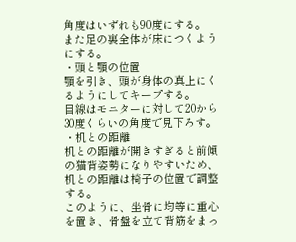角度はいずれも90度にする。
また足の裏全体が床につくようにする。
・頭と顎の位置
顎を引き、頭が身体の真上にくるようにしてキープする。
目線はモニターに対して20から30度くらいの角度で見下ろす。
・机との距離
机との距離が開きすぎると前傾の猫背姿勢になりやすいため、机との距離は椅子の位置で調整する。
このように、坐骨に均等に重心を置き、骨盤を立て背筋をまっ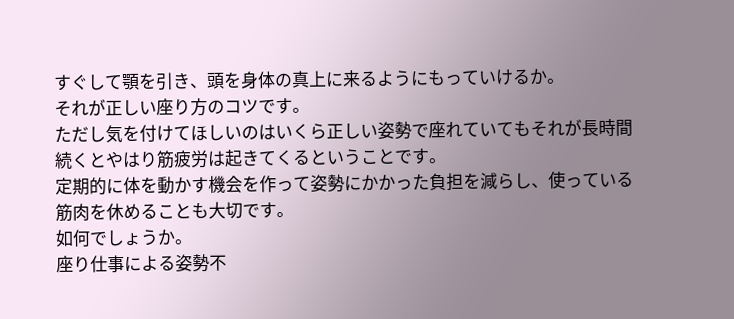すぐして顎を引き、頭を身体の真上に来るようにもっていけるか。
それが正しい座り方のコツです。
ただし気を付けてほしいのはいくら正しい姿勢で座れていてもそれが長時間続くとやはり筋疲労は起きてくるということです。
定期的に体を動かす機会を作って姿勢にかかった負担を減らし、使っている筋肉を休めることも大切です。
如何でしょうか。
座り仕事による姿勢不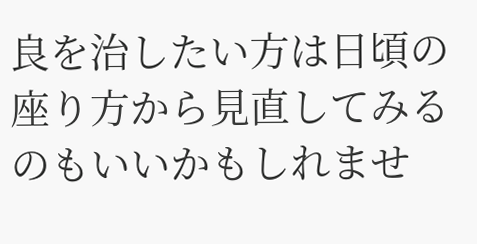良を治したい方は日頃の座り方から見直してみるのもいいかもしれませ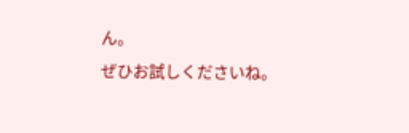ん。
ぜひお試しくださいね。